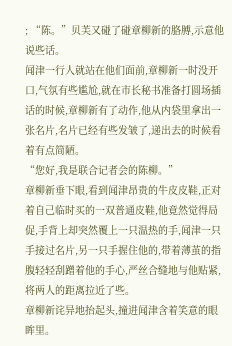; “陈。”贝芙又碰了碰章柳新的胳膊,示意他说些话。
闻津一行人就站在他们面前,章柳新一时没开口,气氛有些尴尬,就在市长秘书准备打圆场插话的时候,章柳新有了动作,他从内袋里拿出一张名片,名片已经有些发皱了,递出去的时候看着有点简陋。
“您好,我是联合记者会的陈柳。”
章柳新垂下眼,看到闻津昂贵的牛皮皮鞋,正对着自己临时买的一双普通皮鞋,他竟然觉得局促,手背上却突然覆上一只温热的手,闻津一只手接过名片,另一只手握住他的,带着薄茧的指腹轻轻刮蹭着他的手心,严丝合缝地与他贴紧,将两人的距离拉近了些。
章柳新诧异地抬起头,撞进闻津含着笑意的眼眸里。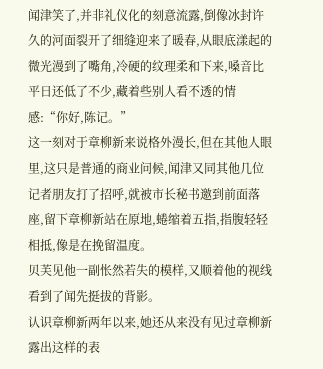闻津笑了,并非礼仪化的刻意流露,倒像冰封许久的河面裂开了细缝迎来了暖春,从眼底漾起的微光漫到了嘴角,冷硬的纹理柔和下来,嗓音比平日还低了不少,藏着些别人看不透的情感:“你好,陈记。”
这一刻对于章柳新来说格外漫长,但在其他人眼里,这只是普通的商业问候,闻津又同其他几位记者朋友打了招呼,就被市长秘书邀到前面落座,留下章柳新站在原地,蜷缩着五指,指腹轻轻相抵,像是在挽留温度。
贝芙见他一副怅然若失的模样,又顺着他的视线看到了闻先挺拔的背影。
认识章柳新两年以来,她还从来没有见过章柳新露出这样的表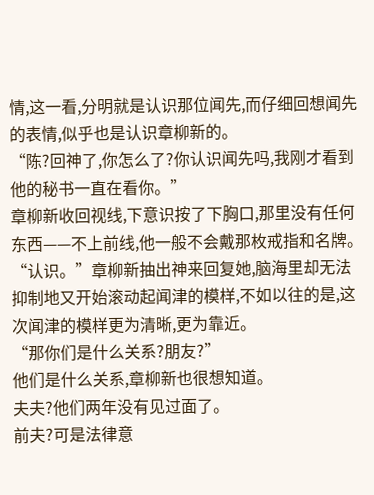情,这一看,分明就是认识那位闻先,而仔细回想闻先的表情,似乎也是认识章柳新的。
“陈?回神了,你怎么了?你认识闻先吗,我刚才看到他的秘书一直在看你。”
章柳新收回视线,下意识按了下胸口,那里没有任何东西——不上前线,他一般不会戴那枚戒指和名牌。
“认识。”章柳新抽出神来回复她,脑海里却无法抑制地又开始滚动起闻津的模样,不如以往的是,这次闻津的模样更为清晰,更为靠近。
“那你们是什么关系?朋友?”
他们是什么关系,章柳新也很想知道。
夫夫?他们两年没有见过面了。
前夫?可是法律意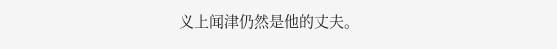义上闻津仍然是他的丈夫。